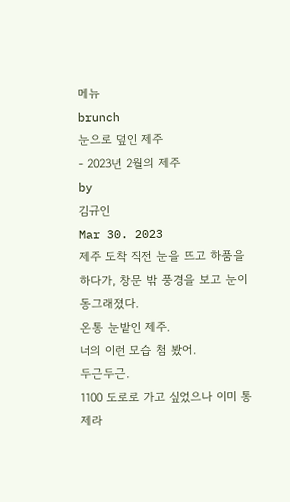메뉴
brunch
눈으로 덮인 제주
- 2023년 2월의 제주
by
김규인
Mar 30. 2023
제주 도착 직전 눈을 뜨고 하품을 하다가, 창문 밖 풍경을 보고 눈이 동그래졌다.
온통 눈밭인 제주.
너의 이런 모습 첨 봤어.
두근두근.
1100 도로로 가고 싶었으나 이미 통제라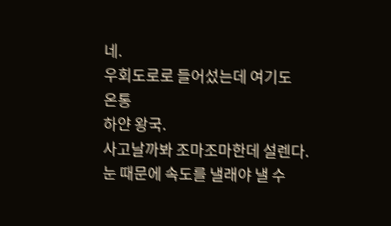네.
우회도로로 들어섰는데 여기도
온통
하얀 왕국.
사고날까봐 조마조마한데 설렌다.
눈 때문에 속도를 낼래야 낼 수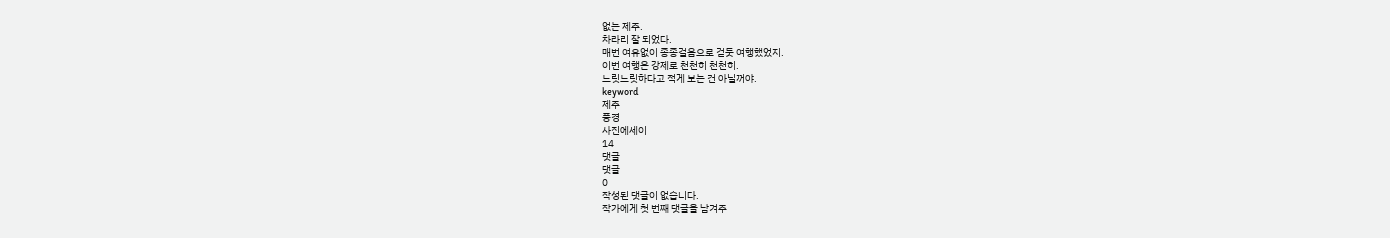없는 제주.
차라리 잘 되었다.
매번 여유없이 종종걸음으로 걷듯 여행했었지.
이번 여행은 강제로 천천히 천천히.
느릿느릿하다고 적게 보는 건 아닐꺼야.
keyword
제주
풍경
사진에세이
14
댓글
댓글
0
작성된 댓글이 없습니다.
작가에게 첫 번째 댓글을 남겨주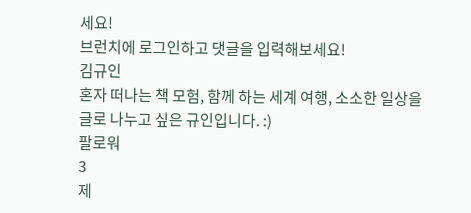세요!
브런치에 로그인하고 댓글을 입력해보세요!
김규인
혼자 떠나는 책 모험, 함께 하는 세계 여행, 소소한 일상을 글로 나누고 싶은 규인입니다. :)
팔로워
3
제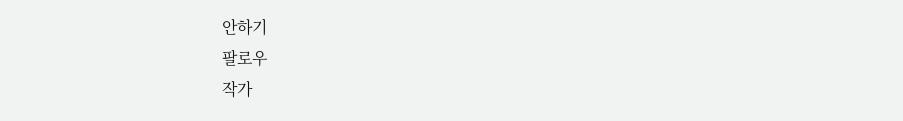안하기
팔로우
작가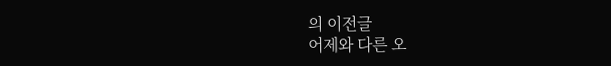의 이전글
어제와 다른 오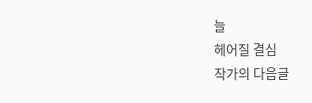늘
헤어질 결심
작가의 다음글